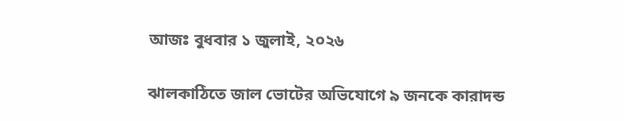আজঃ বুধবার ১ জুলাই, ২০২৬

ঝালকাঠিতে জাল ভোটের অভিযোগে ৯ জনকে কারাদন্ড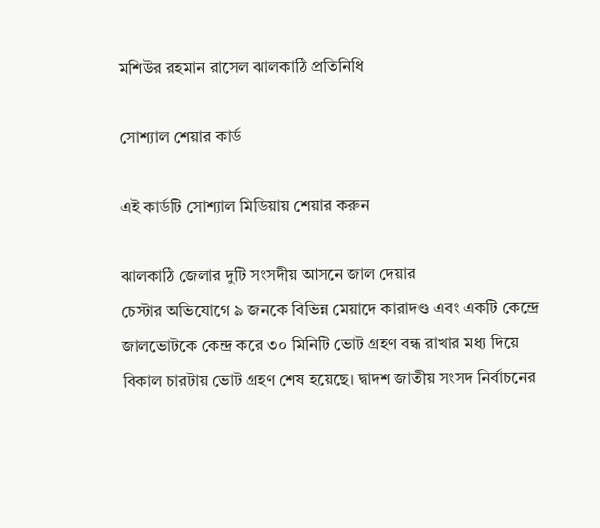মশিউর রহমান রাসেল ঝালকাঠি প্রতিনিধি

সোশ্যাল শেয়ার কার্ড

এই কার্ডটি সোশ্যাল মিডিয়ায় শেয়ার করুন

ঝালকাঠি জেলার দুটি সংসদীয় আসনে জাল দেয়ার
চেস্টার অভিযোগে ৯ জনকে বিভিন্ন মেয়াদে কারাদণ্ড এবং একটি কেন্দ্রে জালভোটকে কেন্দ্র করে ৩০ মিনিটি ভোট গ্রহণ বন্ধ রাখার মধ্য দিয়ে বিকাল চারটায় ভোট গ্রহণ শেষ হয়েছে। দ্বাদশ জাতীয় সংসদ নির্বাচনের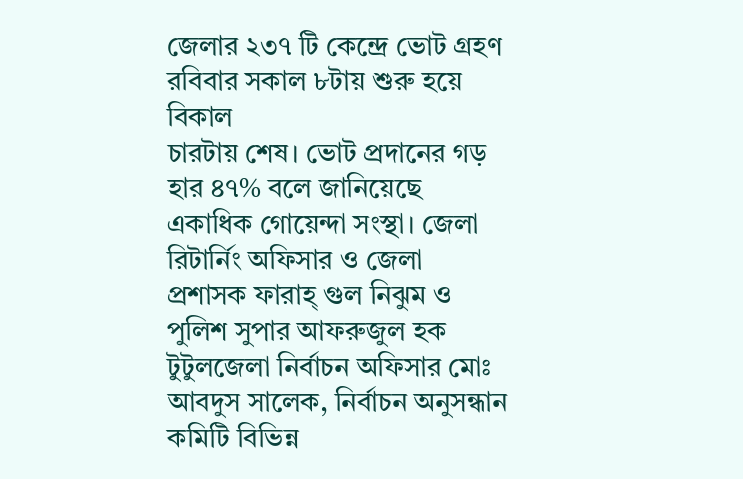জেলার ২৩৭ টি কেন্দ্রে ভোট গ্রহণ রবিবার সকাল ৮টায় শুরু হয়ে বিকাল
চারটায় শেষ। ভোট প্রদানের গড় হার ৪৭% বলে জানিয়েছে একাধিক গোয়েন্দা সংস্থা। জেলা রিটার্নিং অফিসার ও জেলা প্রশাসক ফারাহ্ গুল নিঝুম ও পুলিশ সুপার আফরুজুল হক টুটুলজেলা নির্বাচন অফিসার মোঃ আবদুস সালেক, নির্বাচন অনুসন্ধান কমিটি বিভিন্ন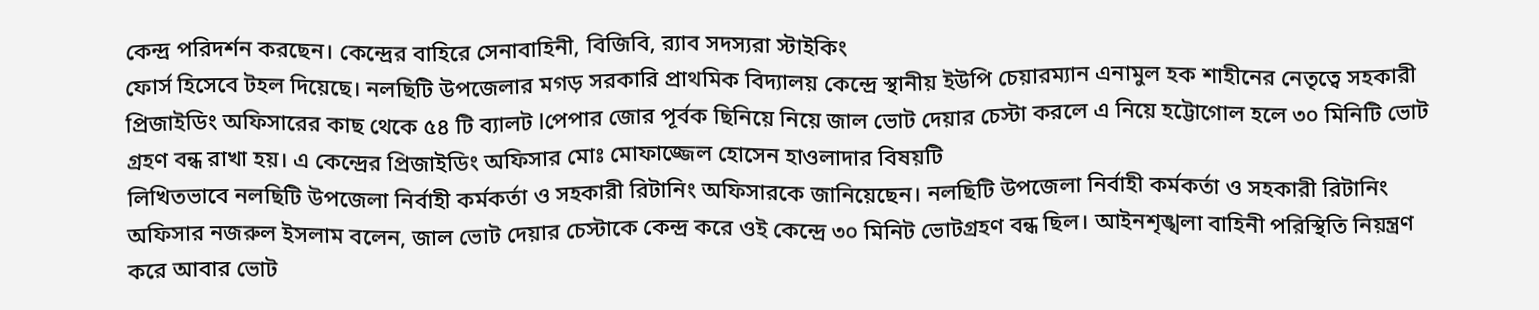কেন্দ্র পরিদর্শন করছেন। কেন্দ্রের বাহিরে সেনাবাহিনী, বিজিবি, র‌্যাব সদস্যরা স্টাইকিং
ফোর্স হিসেবে টহল দিয়েছে। নলছিটি উপজেলার মগড় সরকারি প্রাথমিক বিদ্যালয় কেন্দ্রে স্থানীয় ইউপি চেয়ারম্যান এনামুল হক শাহীনের নেতৃত্বে সহকারী প্রিজাইডিং অফিসারের কাছ থেকে ৫৪ টি ব্যালট lপেপার জোর পূর্বক ছিনিয়ে নিয়ে জাল ভোট দেয়ার চেস্টা করলে এ নিয়ে হট্টোগোল হলে ৩০ মিনিটি ভোট গ্রহণ বন্ধ রাখা হয়। এ কেন্দ্রের প্রিজাইডিং অফিসার মোঃ মোফাজ্জেল হোসেন হাওলাদার বিষয়টি
লিখিতভাবে নলছিটি উপজেলা নির্বাহী কর্মকর্তা ও সহকারী রিটানিং অফিসারকে জানিয়েছেন। নলছিটি উপজেলা নির্বাহী কর্মকর্তা ও সহকারী রিটানিং অফিসার নজরুল ইসলাম বলেন, জাল ভোট দেয়ার চেস্টাকে কেন্দ্র করে ওই কেন্দ্রে ৩০ মিনিট ভোটগ্রহণ বন্ধ ছিল। আইনশৃঙ্খলা বাহিনী পরিস্থিতি নিয়ন্ত্রণ করে আবার ভোট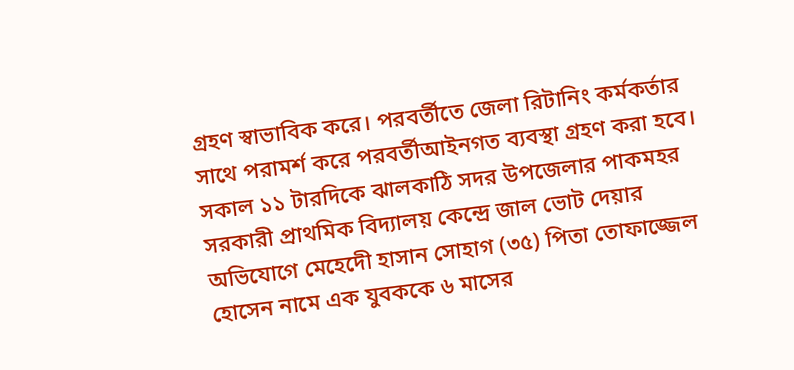গ্রহণ স্বাভাবিক করে। পরবর্তীতে জেলা রিটানিং কর্মকর্তার সাথে পরামর্শ করে পরবর্তীআইনগত ব্যবস্থা গ্রহণ করা হবে। সকাল ১১ টারদিকে ঝালকাঠি সদর উপজেলার পাকমহর সরকারী প্রাথমিক বিদ্যালয় কেন্দ্রে জাল ভোট দেয়ার অভিযোগে মেহেদেী হাসান সোহাগ (৩৫) পিতা তোফাজ্জেল হোসেন নামে এক যুবককে ৬ মাসের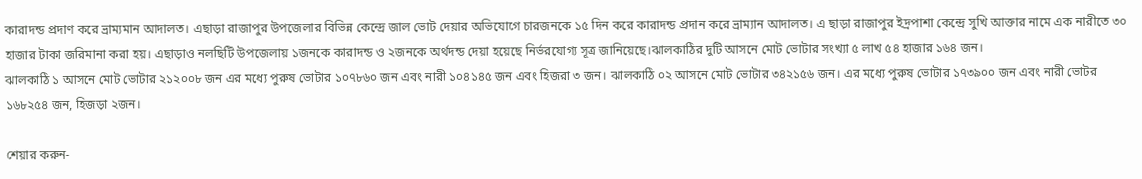কারাদন্ড প্রদাণ করে ভ্রাম্যমান আদালত। এছাড়া রাজাপুর উপজেলার বিভিন্ন কেন্দ্রে জাল ভোট দেয়ার অভিযোগে চারজনকে ১৫ দিন করে কারাদন্ড প্রদান করে ভ্রাম্যান আদালত। এ ছাড়া রাজাপুর ইদ্রপাশা কেন্দ্রে সুখি আক্তার নামে এক নারীতে ৩০ হাজার টাকা জরিমানা করা হয়। এছাড়াও নলছিটি উপজেলায় ১জনকে কারাদন্ড ও ২জনকে অর্থদন্ড দেয়া হয়েছে নির্ভরযোগ্য সূত্র জানিয়েছে।ঝালকাঠির দুটি আসনে মোট ভোটার সংখ্যা ৫ লাখ ৫৪ হাজার ১৬৪ জন।
ঝালকাঠি ১ আসনে মোট ভোটার ২১২০০৮ জন এর মধ্যে পুরুষ ভোটার ১০৭৮৬০ জন এবং নারী ১০৪১৪৫ জন এবং হিজরা ৩ জন। ঝালকাঠি ০২ আসনে মোট ভোটার ৩৪২১৫৬ জন। এর মধ্যে পুরুষ ভোটার ১৭৩৯০০ জন এবং নারী ভোটর ১৬৮২৫৪ জন, হিজড়া ২জন।

শেয়ার করুন-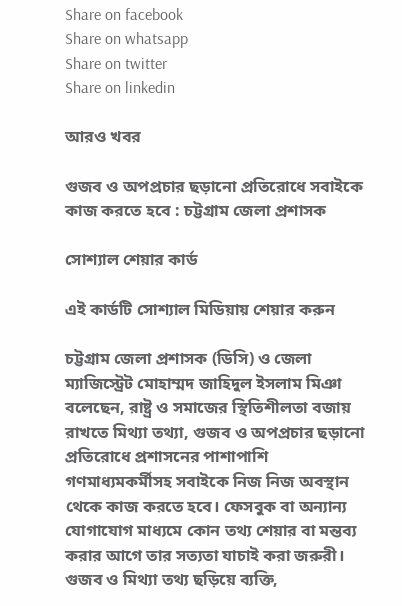Share on facebook
Share on whatsapp
Share on twitter
Share on linkedin

আরও খবর

গুজব ও অপপ্রচার ছড়ানো প্রতিরোধে সবাইকে কাজ করতে হবে : চট্টগ্রাম জেলা প্রশাসক

সোশ্যাল শেয়ার কার্ড

এই কার্ডটি সোশ্যাল মিডিয়ায় শেয়ার করুন

চট্টগ্রাম জেলা প্রশাসক (ডিসি) ও জেলা ম্যাজিস্ট্রেট মোহাম্মদ জাহিদুল ইসলাম মিঞা বলেছেন, রাষ্ট্র ও সমাজের স্থিতিশীলতা বজায় রাখতে মিথ্যা তথ্যা, গুজব ও অপপ্রচার ছড়ানো প্রতিরোধে প্রশাসনের পাশাপাশি গণমাধ্যমকর্মীসহ সবাইকে নিজ নিজ অবস্থান থেকে কাজ করতে হবে। ফেসবুক বা অন্যান্য যোগাযোগ মাধ্যমে কোন তথ্য শেয়ার বা মন্তব্য করার আগে তার সত্যতা যাচাই করা জরুরী। গুজব ও মিথ্যা তথ্য ছড়িয়ে ব্যক্তি,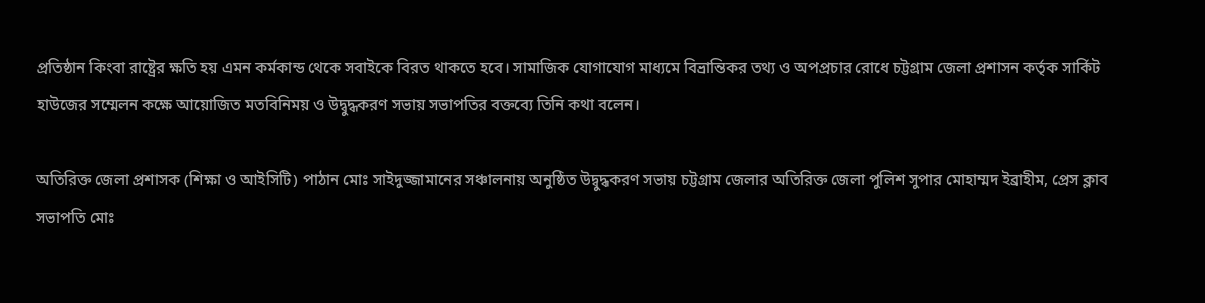প্রতিষ্ঠান কিংবা রাষ্ট্রের ক্ষতি হয় এমন কর্মকান্ড থেকে সবাইকে বিরত থাকতে হবে। সামাজিক যোগাযোগ মাধ্যমে বিভ্রান্তিকর তথ্য ও অপপ্রচার রোধে চট্টগ্রাম জেলা প্রশাসন কর্তৃক সার্কিট হাউজের সম্মেলন কক্ষে আয়োজিত মতবিনিময় ও উদ্বুদ্ধকরণ সভায় সভাপতির বক্তব্যে তিনি কথা বলেন।

অতিরিক্ত জেলা প্রশাসক (শিক্ষা ও আইসিটি) পাঠান মোঃ সাইদুজ্জামানের সঞ্চালনায় অনুষ্ঠিত উদ্বুদ্ধকরণ সভায় চট্টগ্রাম জেলার অতিরিক্ত জেলা পুলিশ সুপার মোহাম্মদ ইব্রাহীম, প্রেস ক্লাব সভাপতি মোঃ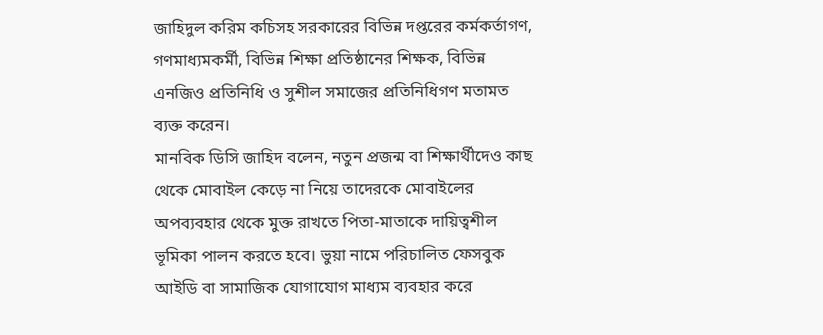জাহিদুল করিম কচিসহ সরকারের বিভিন্ন দপ্তরের কর্মকর্তাগণ, গণমাধ্যমকর্মী, বিভিন্ন শিক্ষা প্রতিষ্ঠানের শিক্ষক, বিভিন্ন এনজিও প্রতিনিধি ও সুশীল সমাজের প্রতিনিধিগণ মতামত ব্যক্ত করেন।
মানবিক ডিসি জাহিদ বলেন, নতুন প্রজন্ম বা শিক্ষার্থীদেও কাছ থেকে মোবাইল কেড়ে না নিয়ে তাদেরকে মোবাইলের অপব্যবহার থেকে মুক্ত রাখতে পিতা-মাতাকে দায়িত্বশীল ভূমিকা পালন করতে হবে। ভুয়া নামে পরিচালিত ফেসবুক আইডি বা সামাজিক যোগাযোগ মাধ্যম ব্যবহার করে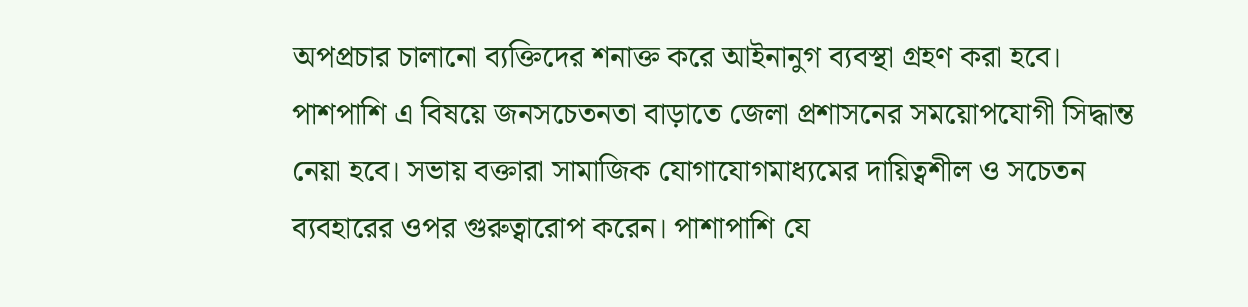অপপ্রচার চালানো ব্যক্তিদের শনাক্ত করে আইনানুগ ব্যবস্থা গ্রহণ করা হবে। পাশপাশি এ বিষয়ে জনসচেতনতা বাড়াতে জেলা প্রশাসনের সময়োপযোগী সিদ্ধান্ত নেয়া হবে। সভায় বক্তারা সামাজিক যোগাযোগমাধ্যমের দায়িত্বশীল ও সচেতন ব্যবহারের ওপর গুরুত্বারোপ করেন। পাশাপাশি যে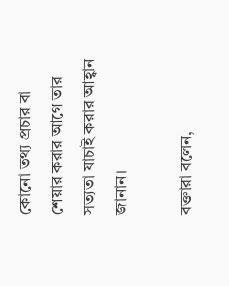কোনো তথ্য প্রচার বা শেয়ার করার আগে তার সত্যতা যাচাই করার আহ্বান জানান।

বক্তারা বলেন,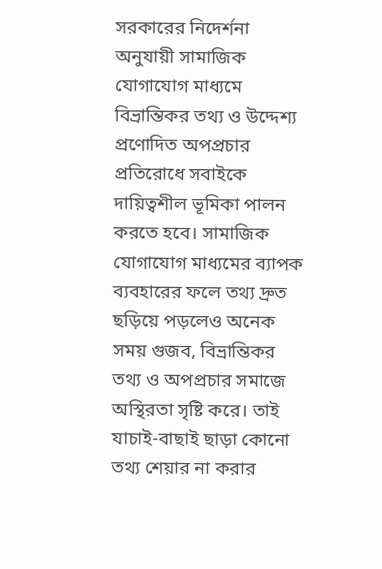সরকারের নিদের্শনা অনুযায়ী সামাজিক যোগাযোগ মাধ্যমে বিভ্রান্তিকর তথ্য ও উদ্দেশ্য প্রণোদিত অপপ্রচার প্রতিরোধে সবাইকে দায়িত্বশীল ভূমিকা পালন করতে হবে। সামাজিক যোগাযোগ মাধ্যমের ব্যাপক ব্যবহারের ফলে তথ্য দ্রুত ছড়িয়ে পড়লেও অনেক সময় গুজব, বিভ্রান্তিকর তথ্য ও অপপ্রচার সমাজে অস্থিরতা সৃষ্টি করে। তাই যাচাই-বাছাই ছাড়া কোনো তথ্য শেয়ার না করার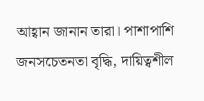আহ্বান জানান তারা। পাশাপাশি জনসচেতনতা বৃদ্ধি, দায়িত্বশীল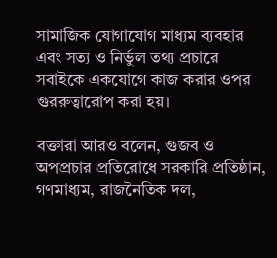সামাজিক যোগাযোগ মাধ্যম ব্যবহার এবং সত্য ও নির্ভুল তথ্য প্রচারে সবাইকে একযোগে কাজ করার ওপর গুররুত্বারোপ করা হয়।

বক্তারা আরও বলেন, গুজব ও অপপ্রচার প্রতিরোধে সরকারি প্রতিষ্ঠান, গণমাধ্যম, রাজনৈতিক দল,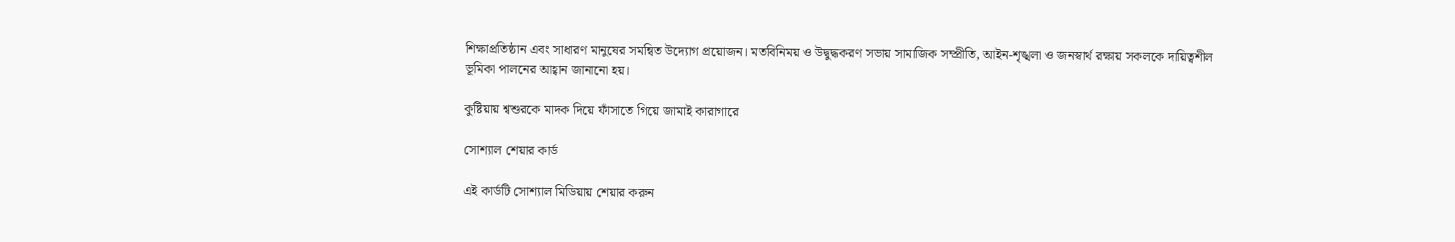শিক্ষাপ্রতিষ্ঠান এবং সাধারণ মানুষের সমন্বিত উদ্যোগ প্রয়োজন। মতবিনিময় ও উদ্বুদ্ধকরণ সভায় সামাজিক সম্প্রীতি, আইন-শৃঙ্খলা ও জনস্বার্থ রক্ষায় সকলকে দায়িত্বশীল ভূমিকা পালনের আহ্বান জানানো হয়।

কুষ্টিয়ায় শ্বশুরকে মাদক দিয়ে ফাঁসাতে গিয়ে জামাই কারাগারে

সোশ্যাল শেয়ার কার্ড

এই কার্ডটি সোশ্যাল মিডিয়ায় শেয়ার করুন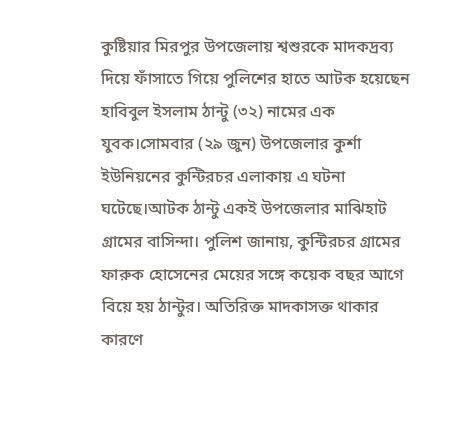কুষ্টিয়ার মিরপুর উপজেলায় শ্বশুরকে মাদকদ্রব্য দিয়ে ফাঁসাতে গিয়ে পুলিশের হাতে আটক হয়েছেন হাবিবুল ইসলাম ঠান্টু (৩২) নামের এক যুবক।সোমবার (২৯ জুন) উপজেলার কুর্শা ইউনিয়নের কুন্টিরচর এলাকায় এ ঘটনা ঘটেছে।আটক ঠান্টু একই উপজেলার মাঝিহাট গ্রামের বাসিন্দা। পুলিশ জানায়, কুন্টিরচর গ্রামের ফারুক হোসেনের মেয়ের সঙ্গে কয়েক বছর আগে বিয়ে হয় ঠান্টুর। অতিরিক্ত মাদকাসক্ত থাকার কারণে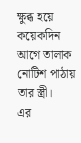ক্ষুব্ধ হয়ে কয়েকদিন আগে তালাক নোটিশ পাঠায় তার স্ত্রী।
এর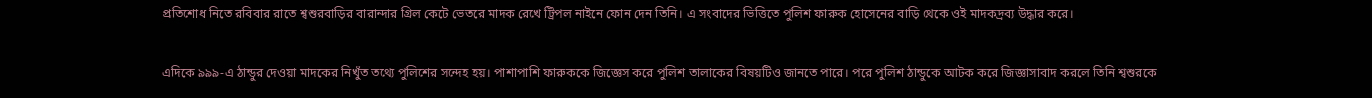প্রতিশোধ নিতে রবিবার রাতে শ্বশুরবাড়ির বারান্দার গ্রিল কেটে ভেতরে মাদক রেখে ট্রিপল নাইনে ফোন দেন তিনি। এ সংবাদের ভিত্তিতে পুলিশ ফারুক হোসেনের বাড়ি থেকে ওই মাদকদ্রব্য উদ্ধার করে।

এদিকে ৯৯৯-এ ঠান্ডুর দেওয়া মাদকের নিখুঁত তথ্যে পুলিশের সন্দেহ হয়। পাশাপাশি ফারুককে জিজ্ঞেস করে পুলিশ তালাকের বিষয়টিও জানতে পারে। পরে পুলিশ ঠান্ডুকে আটক করে জিজ্ঞাসাবাদ করলে তিনি শ্বশুরকে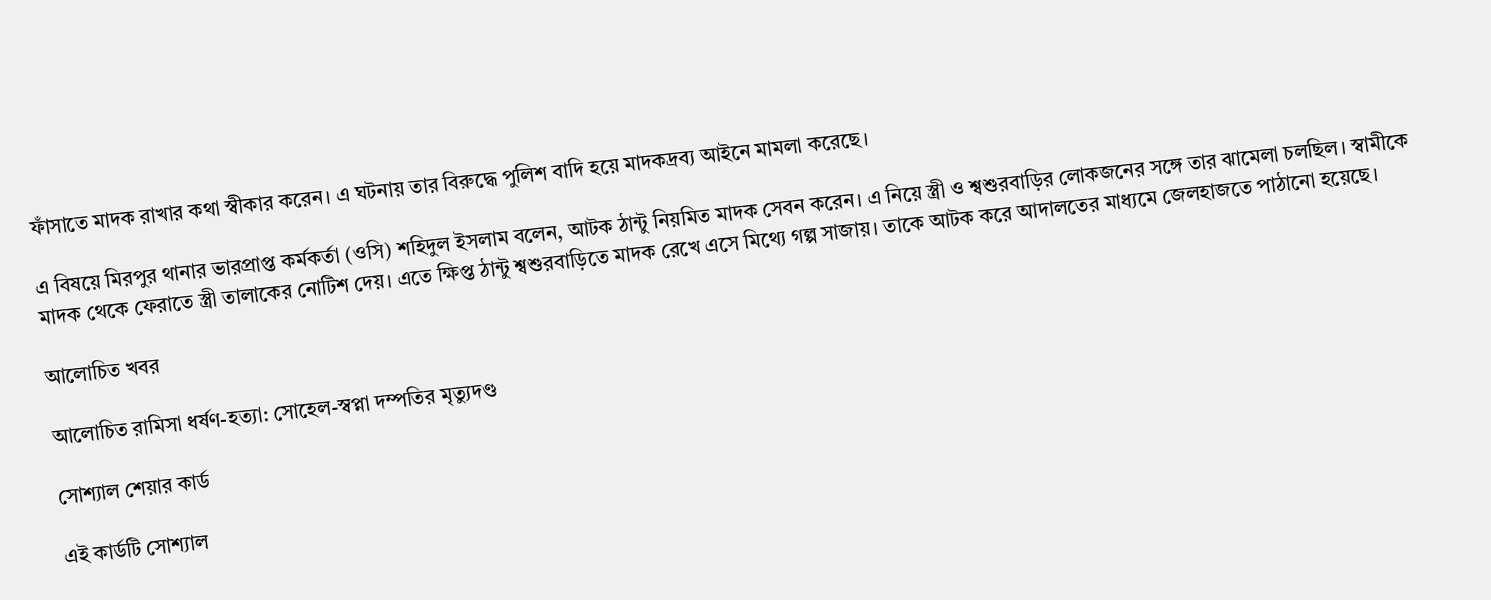ফাঁসাতে মাদক রাখার কথা স্বীকার করেন। এ ঘটনায় তার বিরুদ্ধে পুলিশ বাদি হয়ে মাদকদ্রব্য আইনে মামলা করেছে।

এ বিষয়ে মিরপুর থানার ভারপ্রাপ্ত কর্মকর্তা (ওসি) শহিদুল ইসলাম বলেন, আটক ঠান্টু নিয়মিত মাদক সেবন করেন। এ নিয়ে স্ত্রী ও শ্বশুরবাড়ির লোকজনের সঙ্গে তার ঝামেলা চলছিল। স্বামীকে মাদক থেকে ফেরাতে স্ত্রী তালাকের নোটিশ দেয়। এতে ক্ষিপ্ত ঠান্টু শ্বশুরবাড়িতে মাদক রেখে এসে মিথ্যে গল্প সাজায়। তাকে আটক করে আদালতের মাধ্যমে জেলহাজতে পাঠানো হয়েছে।

আলোচিত খবর

আলোচিত রামিসা ধর্ষণ-হত্যা: সোহেল-স্বপ্না দম্পতির মৃত্যুদণ্ড

সোশ্যাল শেয়ার কার্ড

এই কার্ডটি সোশ্যাল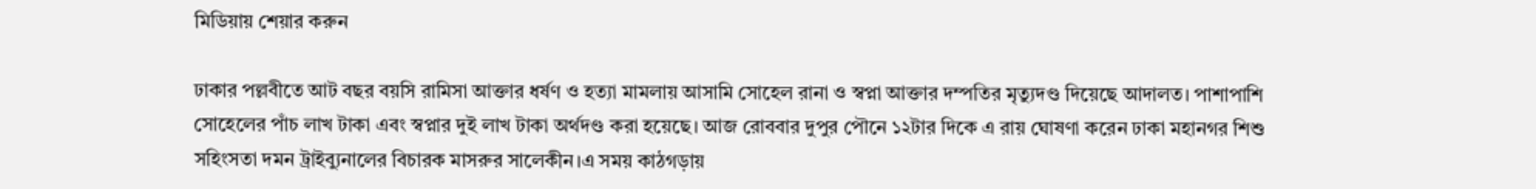মিডিয়ায় শেয়ার করুন

ঢাকার পল্লবীতে আট বছর বয়সি রামিসা আক্তার ধর্ষণ ও হত্যা মামলায় আসামি সোহেল রানা ও স্বপ্না আক্তার দম্পতির মৃত্যুদণ্ড দিয়েছে আদালত। পাশাপাশি সোহেলের পাঁচ লাখ টাকা এবং স্বপ্নার দুই লাখ টাকা অর্থদণ্ড করা হয়েছে। আজ রোববার দুপুর পৌনে ১২টার দিকে এ রায় ঘোষণা করেন ঢাকা মহানগর শিশু সহিংসতা দমন ট্রাইব্যুনালের বিচারক মাসরুর সালেকীন।এ সময় কাঠগড়ায়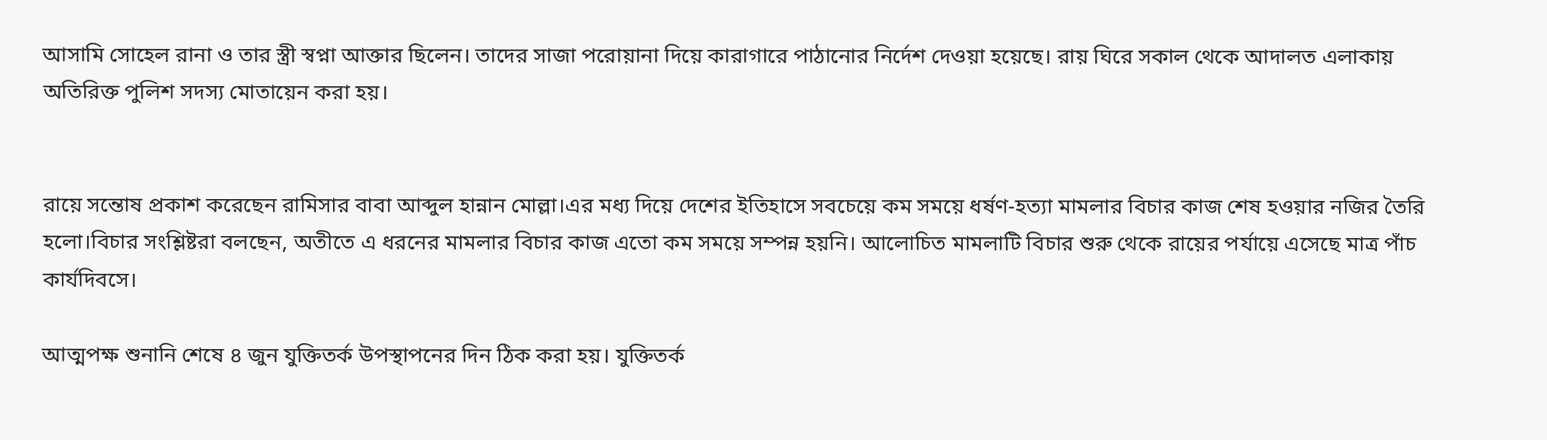আসামি সোহেল রানা ও তার স্ত্রী স্বপ্না আক্তার ছিলেন। তাদের সাজা পরোয়ানা দিয়ে কারাগারে পাঠানোর নির্দেশ দেওয়া হয়েছে। রায় ঘিরে সকাল থেকে আদালত এলাকায় অতিরিক্ত পুলিশ সদস্য মোতায়েন করা হয়।


রায়ে সন্তোষ প্রকাশ করেছেন রামিসার বাবা আব্দুল হান্নান মোল্লা।এর মধ্য দিয়ে দেশের ইতিহাসে সবচেয়ে কম সময়ে ধর্ষণ-হত্যা মামলার বিচার কাজ শেষ হওয়ার নজির তৈরি হলো।বিচার সংশ্লিষ্টরা বলছেন, অতীতে এ ধরনের মামলার বিচার কাজ এতো কম সময়ে সম্পন্ন হয়নি। আলোচিত মামলাটি বিচার শুরু থেকে রায়ের পর্যায়ে এসেছে মাত্র পাঁচ কার্যদিবসে।

আত্মপক্ষ শুনানি শেষে ৪ জুন যুক্তিতর্ক উপস্থাপনের দিন ঠিক করা হয়। যুক্তিতর্ক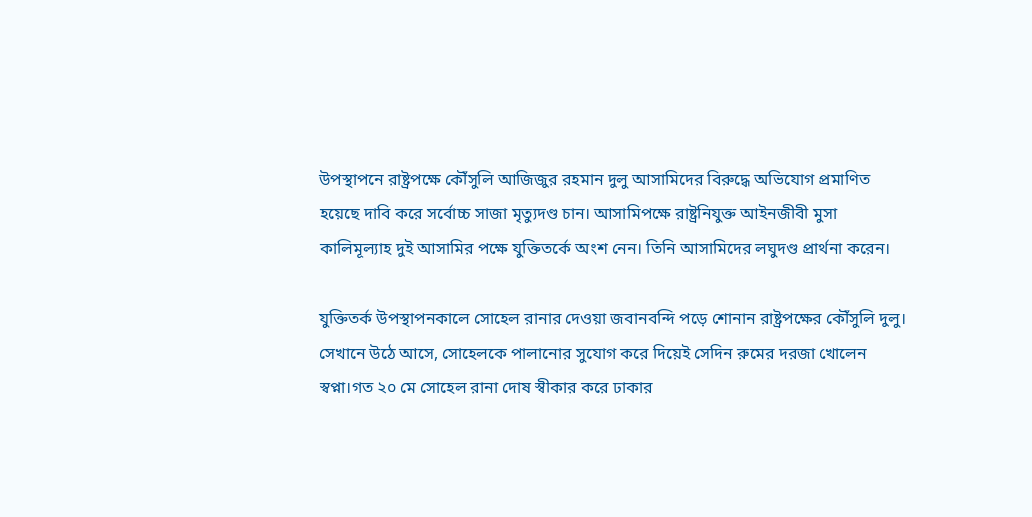উপস্থাপনে রাষ্ট্রপক্ষে কৌঁসুলি আজিজুর রহমান দুলু আসামিদের বিরুদ্ধে অভিযোগ প্রমাণিত হয়েছে দাবি করে সর্বোচ্চ সাজা মৃত্যুদণ্ড চান। আসামিপক্ষে রাষ্ট্রনিযুক্ত আইনজীবী মুসা কালিমূল্যাহ দুই আসামির পক্ষে যুক্তিতর্কে অংশ নেন। তিনি আসামিদের লঘুদণ্ড প্রার্থনা করেন।

যুক্তিতর্ক উপস্থাপনকালে সোহেল রানার দেওয়া জবানবন্দি পড়ে শোনান রাষ্ট্রপক্ষের কৌঁসুলি দুলু। সেখানে উঠে আসে, সোহেলকে পালানোর সুযোগ করে দিয়েই সেদিন রুমের দরজা খোলেন স্বপ্না।গত ২০ মে সোহেল রানা দোষ স্বীকার করে ঢাকার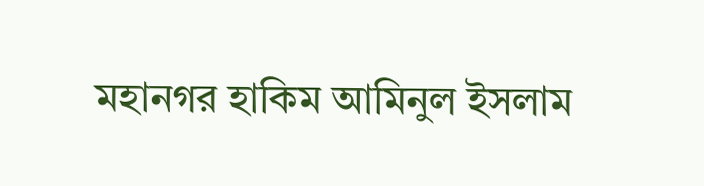মহানগর হাকিম আমিনুল ইসলাম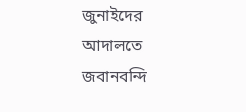জুনাইদের আদালতে জবানবন্দি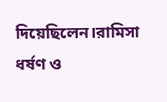দিয়েছিলেন।রামিসা ধর্ষণ ও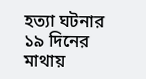হত্যা ঘটনার ১৯ দিনের মাথায়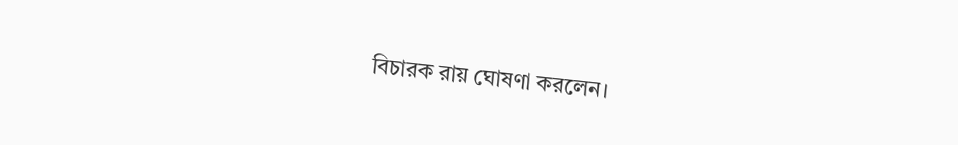বিচারক রায় ঘোষণা করলেন।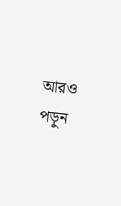আরও পড়ুন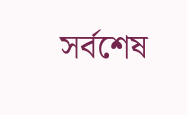সর্বশেষ